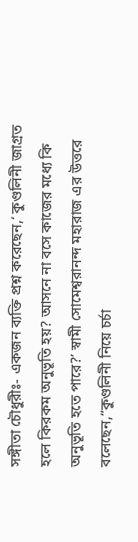সঙ্গীতা চৌধুরীঃ- একজন ব্যক্তি প্রশ্ন করেছেন,‘ কুণ্ডলিনী জাগ্রত হলে কিরকম অনুভূতি হয়? আসনে না বসে কাজের মধ্যে কি অনুভূতি হতে পারে?’ স্বামী সোমেশ্বরানন্দ মহারাজ এর উত্তরে বলেছেন,“কুণ্ডলিনী নিয়ে চর্চা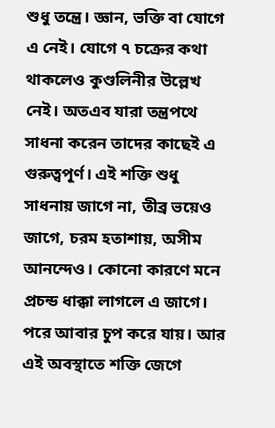শুধু তন্ত্রে। জ্ঞান, ভক্তি বা যোগে এ নেই। যোগে ৭ চক্রের কথা থাকলেও কুণ্ডলিনীর উল্লেখ নেই। অতএব যারা তন্ত্রপথে সাধনা করেন তাদের কাছেই এ গুরুত্বপূর্ণ। এই শক্তি শুধু সাধনায় জাগে না, তীব্র ভয়েও জাগে, চরম হতাশায়, অসীম আনন্দেও। কোনো কারণে মনে প্রচন্ড ধাক্কা লাগলে এ জাগে। পরে আবার চুপ করে যায়। আর এই অবস্থাতে শক্তি জেগে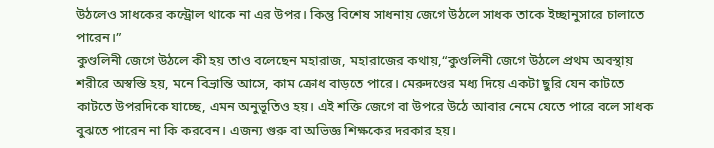উঠলেও সাধকের কন্ট্রোল থাকে না এর উপর। কিন্তু বিশেষ সাধনায় জেগে উঠলে সাধক তাকে ইচ্ছানুসারে চালাতে পারেন।”
কুণ্ডলিনী জেগে উঠলে কী হয় তাও বলেছেন মহারাজ, মহারাজের কথায়,“কুণ্ডলিনী জেগে উঠলে প্রথম অবস্থায় শরীরে অস্বস্তি হয়, মনে বিভ্রান্তি আসে, কাম ক্রোধ বাড়তে পারে। মেরুদণ্ডের মধ্য দিয়ে একটা ছুরি যেন কাটতে কাটতে উপরদিকে যাচ্ছে, এমন অনুভূতিও হয়। এই শক্তি জেগে বা উপরে উঠে আবার নেমে যেতে পারে বলে সাধক বুঝতে পারেন না কি করবেন। এজন্য গুরু বা অভিজ্ঞ শিক্ষকের দরকার হয়।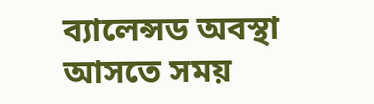ব্যালেন্সড অবস্থা আসতে সময়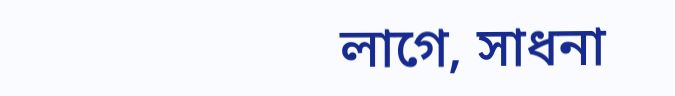লাগে, সাধনা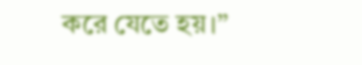করে যেতে হয়।”